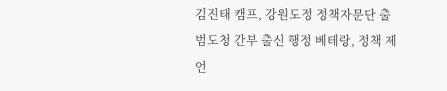김진태 캠프, 강원도정 정책자문단 출범도청 간부 출신 행정 베테랑, 정책 제언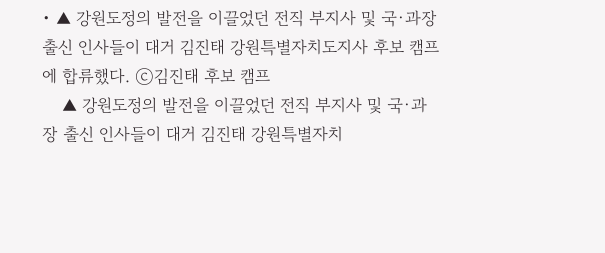• ▲ 강원도정의 발전을 이끌었던 전직 부지사 및 국·과장 출신 인사들이 대거 김진태 강원특별자치도지사 후보 캠프에 합류했다. ⓒ김진태 후보 캠프
    ▲ 강원도정의 발전을 이끌었던 전직 부지사 및 국·과장 출신 인사들이 대거 김진태 강원특별자치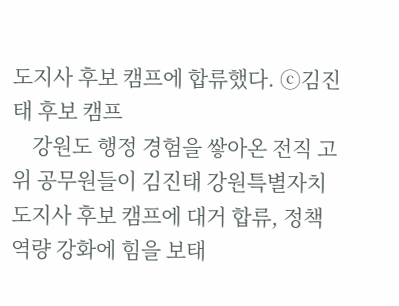도지사 후보 캠프에 합류했다. ⓒ김진태 후보 캠프
    강원도 행정 경험을 쌓아온 전직 고위 공무원들이 김진태 강원특별자치도지사 후보 캠프에 대거 합류, 정책 역량 강화에 힘을 보태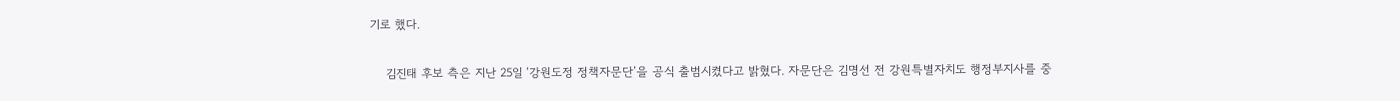기로 했다.

    김진태 후보 측은 지난 25일 ‘강원도정 정책자문단’을 공식 출범시켰다고 밝혔다. 자문단은 김명선 전 강원특별자치도 행정부지사를 중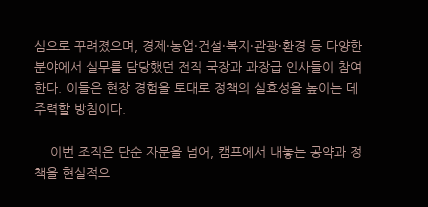심으로 꾸려졌으며, 경제·농업·건설·복지·관광·환경 등 다양한 분야에서 실무를 담당했던 전직 국장과 과장급 인사들이 참여한다. 이들은 현장 경험을 토대로 정책의 실효성을 높이는 데 주력할 방침이다.

    이번 조직은 단순 자문을 넘어, 캠프에서 내놓는 공약과 정책을 현실적으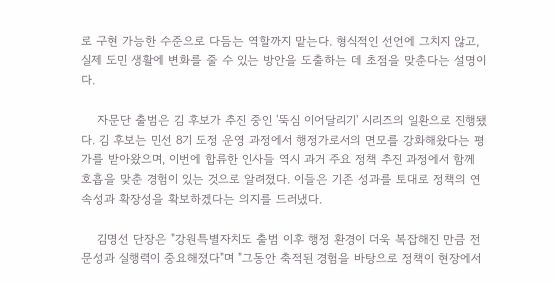로 구현 가능한 수준으로 다듬는 역할까지 맡는다. 형식적인 선언에 그치지 않고, 실제 도민 생활에 변화를 줄 수 있는 방안을 도출하는 데 초점을 맞춘다는 설명이다.

    자문단 출범은 김 후보가 추진 중인 '뚝심 이어달리기' 시리즈의 일환으로 진행됐다. 김 후보는 민선 8기 도정 운영 과정에서 행정가로서의 면모를 강화해왔다는 평가를 받아왔으며, 이번에 합류한 인사들 역시 과거 주요 정책 추진 과정에서 함께 호흡을 맞춘 경험이 있는 것으로 알려졌다. 이들은 기존 성과를 토대로 정책의 연속성과 확장성을 확보하겠다는 의지를 드러냈다.

    김명선 단장은 "강원특별자치도 출범 이후 행정 환경이 더욱 복잡해진 만큼 전문성과 실행력이 중요해졌다"며 "그동안 축적된 경험을 바탕으로 정책이 현장에서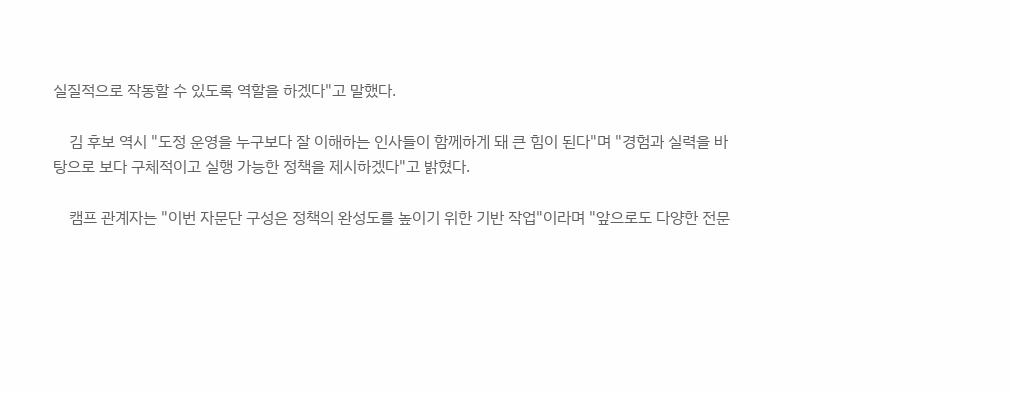실질적으로 작동할 수 있도록 역할을 하겠다"고 말했다.

    김 후보 역시 "도정 운영을 누구보다 잘 이해하는 인사들이 함께하게 돼 큰 힘이 된다"며 "경험과 실력을 바탕으로 보다 구체적이고 실행 가능한 정책을 제시하겠다"고 밝혔다.

    캠프 관계자는 "이번 자문단 구성은 정책의 완성도를 높이기 위한 기반 작업"이라며 "앞으로도 다양한 전문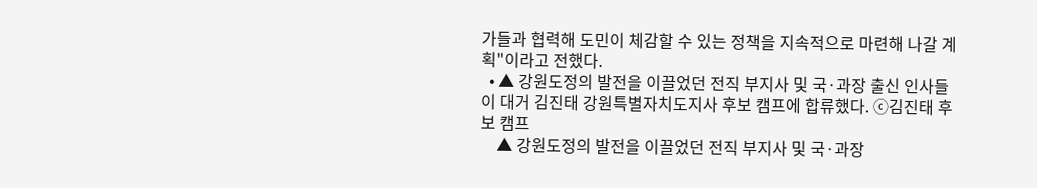가들과 협력해 도민이 체감할 수 있는 정책을 지속적으로 마련해 나갈 계획"이라고 전했다.
  • ▲ 강원도정의 발전을 이끌었던 전직 부지사 및 국·과장 출신 인사들이 대거 김진태 강원특별자치도지사 후보 캠프에 합류했다. ⓒ김진태 후보 캠프
    ▲ 강원도정의 발전을 이끌었던 전직 부지사 및 국·과장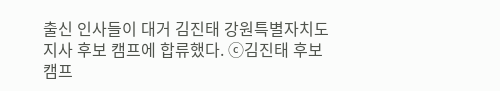출신 인사들이 대거 김진태 강원특별자치도지사 후보 캠프에 합류했다. ⓒ김진태 후보 캠프